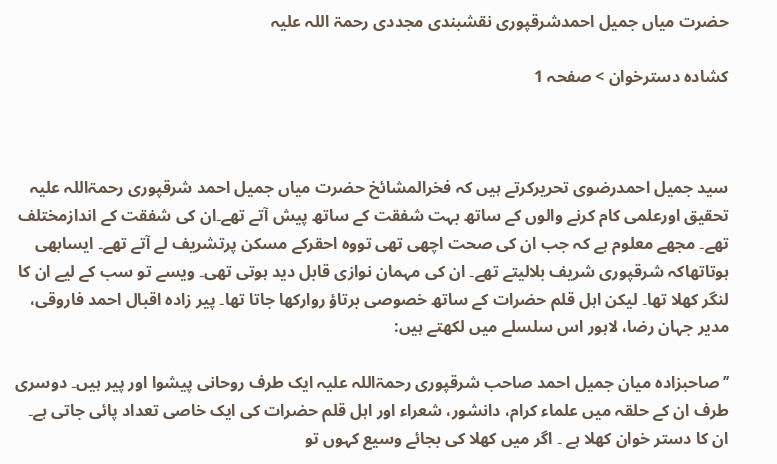حضرت میاں جمیل احمدشرقپوری نقشبندی مجددی رحمۃ اللہ علیہ

کشادہ دسترخوان > صفحہ 1



سید جمیل احمدرضوی تحریرکرتے ہیں کہ فخرالمشائخ حضرت میاں جمیل احمد شرقپوری رحمۃاللہ علیہ تحقیق اورعلمی کام کرنے والوں کے ساتھ بہت شفقت کے ساتھ پیش آتے تھے۔ان کی شفقت کے اندازمختلف تھے۔ مجھے معلوم ہے کہ جب ان کی صحت اچھی تھی تووہ احقرکے مسکن پرتشریف لے آتے تھے۔ ایسابھی ہوتاتھاکہ شرقپوری شریف بلالیتے تھے۔ ان کی مہمان نوازی قابل دید ہوتی تھی۔ ویسے تو سب کے لیے ان کا لنگر کھلا تھا۔ لیکن اہل قلم حضرات کے ساتھ خصوصی برتاؤ روارکھا جاتا تھا۔ پیر زادہ اقبال احمد فاروقی، مدیر جہان رضا، لاہور اس سلسلے میں لکھتے ہیں:

’’صاحبزادہ میان جمیل احمد صاحب شرقپوری رحمۃاللہ علیہ ایک طرف روحانی پیشوا اور پیر ہیں۔ دوسری طرف ان کے حلقہ میں علماء کرام، دانشور، شعراء اور اہل قلم حضرات کی ایک خاصی تعداد پائی جاتی ہے۔ ان کا دستر خوان کھلا ہے ۔ اگر میں کھلا کی بجائے وسیع کہوں تو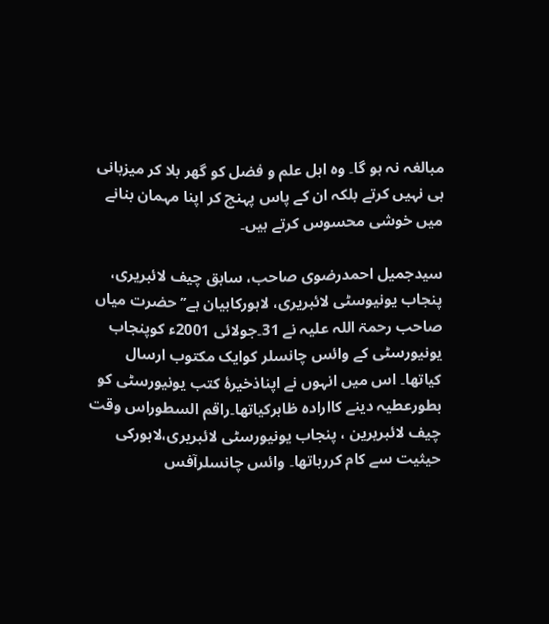مبالغہ نہ ہو گا۔ وہ اہل علم و فضل کو گھر بلا کر میزبانی ہی نہیں کرتے بلکہ ان کے پاس پہنچ کر اپنا مہمان بنانے میں خوشی محسوس کرتے ہیں۔

سیدجمیل احمدرضوی صاحب، سابق چیف لائبریری، پنجاب یونیوسٹی لائبریری، لاہورکابیان ہے’’ حضرت میاں صاحب رحمۃ اللہ علیہ نے 31۔جولائی 2001ء کوپنجاب یونیورسٹی کے وائس چانسلر کوایک مکتوب ارسال کیاتھا۔ اس میں انہوں نے اپناذخیرۂ کتب یونیورسٹی کو بطورعطیہ دینے کاارادہ ظاہرکیاتھا۔راقم السطوراس وقت چیف لائبریرین ، پنجاب یونیورسٹی لائبریری،لاہورکی حیثیت سے کام کررہاتھا۔ وائس چانسلرآفس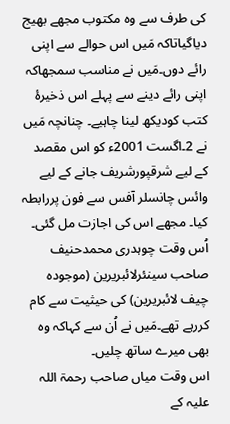کی طرف سے وہ مکتوب مجھے بھیج دیاگیاتاکہ مَیں اس حوالے سے اپنی رائے دوں۔مَیں نے مناسب سمجھاکہ اپنی رائے دینے سے پہلے اس ذخیرۂ کتب کودیکھ لینا چاہیے۔ چنانچہ مَیں نے 2۔اگست 2001ء کو اس مقصد کے لیے شرقپورشریف جانے کے لیے وائس چانسلر آفس سے فون پررابطہ کیا۔ مجھے اس کی اجازت مل گئی۔ اُس وقت چوہدری محمدحنیف صاحب سینئرلائبریرین (موجودہ چیف لائبریرین) کی حیثیت سے کام کررہے تھے۔مَیں نے اُن سے کہاکہ وہ بھی میرے ساتھ چلیں۔
اس وقت میاں صاحب رحمۃ اللہ علیہ کے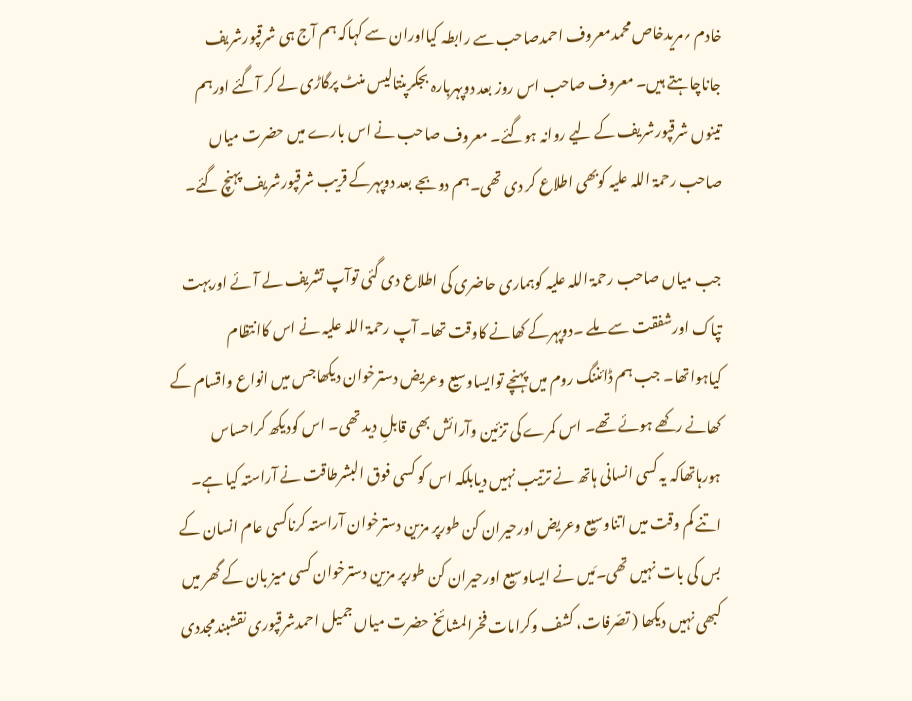خادم ؍مریدخاص محمدمعروف احمدصاحب سے رابطہ کیااوران سے کہاکہ ہم آج ہی شرقپورشریف جاناچاہتے ہیں۔ معروف صاحب اس روز بعد دوپہربارہ بجکرپنتالیس منٹ پرگاڑی لے کر آگئے اورہم تینوں شرقپورشریف کے لیے روانہ ہوگئے۔ معروف صاحب نے اس بارے میں حضرت میاں صاحب رحمۃ اللہ علیہ کوبھی اطلاع کر دی تھی۔ہم دوبجے بعد دوپہرکے قریب شرقپورشریف پہنچ گئے۔

جب میاں صاحب رحمۃ اللہ علیہ کوہماری حاضری کی اطلاع دی گئی توآپ تشریف لے آئے اوربہت تپاک اورشفقت سے ملے ۔دوپہرکے کھانے کاوقت تھا۔ آپ رحمۃ اللہ علیہ نے اس کاانتظام کیاہواتھا۔ جب ہم ڈائننگ روم میں پہنچے توایساوسیع وعریض دسترخوان دیکھاجس میں انواع واقسام کے کھانے رکھے ہوئے تھے۔ اس کمرے کی تزئین وآرائش بھی قابلِ دید تھی۔ اس کودیکھ کراحساس ہورہاتھاکہ یہ کسی انسانی ہاتھ نے ترتیب نہیں دیابلکہ اس کو کسی فوق البشرطاقت نے آراستہ کیا ہے۔ اتنے کم وقت میں اتناوسیع وعریض اورحیران کن طورپر مزین دسترخوان آراستہ کرناکسی عام انسان کے بس کی بات نہیں تھی۔مَیں نے ایساوسیع اورحیران کن طورپر مزین دسترخوان کسی میز بان کے گھر میں کبھی نہیں دیکھا ( تصّرفات، کشف وکرامات فخرالمشائخ حضرت میاں جمیل احمدشرقپوری نقشبندمجددی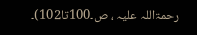رحمۃاللہ علیہ ، ص۔100تا102)۔